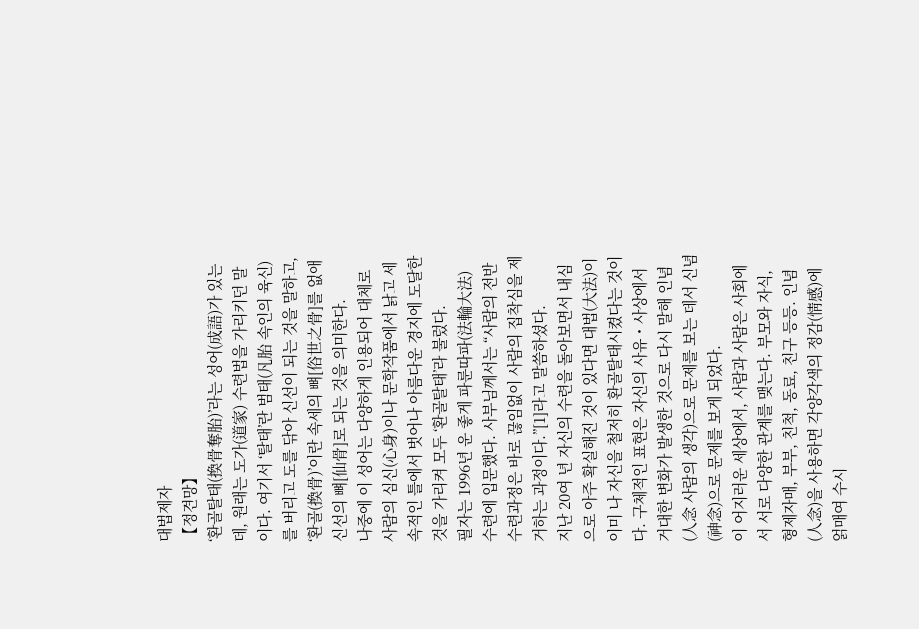대법제자
【정견망】
‘환골탈태(換骨奪胎)’라는 성어(成語)가 있는데, 원래는 도가(道家) 수련법을 가리키던 말이다. 여기서 ‘탈태’란 범태(凡胎 속인의 육신)를 버리고 도를 닦아 신선이 되는 것을 말하고, ‘환골(換骨)’이란 속세의 뼈[俗世之骨]를 없애 신선의 뼈[仙骨]로 되는 것을 의미한다.
나중에 이 성어는 다양하게 인용되어 대체로 사람의 심신(心身)이나 문학작품에서 낡고 세속적인 틀에서 벗어나 아름다운 경지에 도달한 것을 가리켜 모두 ‘환골탈태’라 불렀다.
필자는 1996년 운 좋게 파룬따파(法輪大法) 수련에 입문했다. 사부님께서는 “사람의 전반 수련과정은 바로 끊임없이 사람의 집착심을 제거하는 과정이다.”[1]라고 말씀하셨다.
지난 20여 년 자신의 수련을 돌아보면서 내심으로 아주 확실해진 것이 있다면 대법(大法)이 이미 나 자신을 철저히 환골탈태시켰다는 것이다. 구체적인 표현은 자신의 사유・사상에서 거대한 변화가 발생한 것으로 다시 말해 인념(人念 사람의 생각)으로 문제를 보는 데서 신념(神念)으로 문제를 보게 되었다.
이 어지러운 세상에서, 사람과 사람은 사회에서 서로 다양한 관계를 맺는다. 부모와 자식, 형제자매, 부부, 친척, 동료, 친구 등등. 인념(人念)을 사용하면 각양각색의 정감(情感)에 얽매여 수시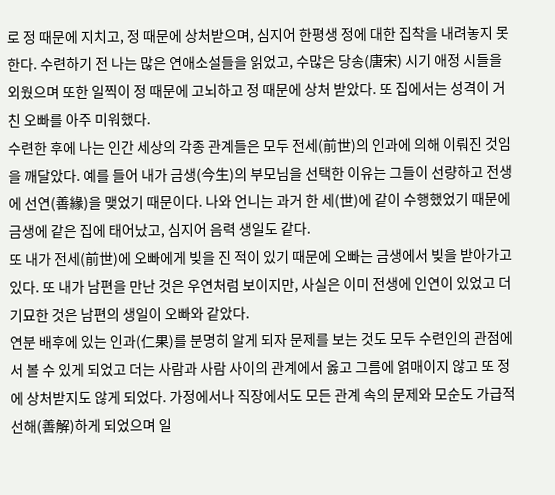로 정 때문에 지치고, 정 때문에 상처받으며, 심지어 한평생 정에 대한 집착을 내려놓지 못한다. 수련하기 전 나는 많은 연애소설들을 읽었고, 수많은 당송(唐宋) 시기 애정 시들을 외웠으며 또한 일찍이 정 때문에 고뇌하고 정 때문에 상처 받았다. 또 집에서는 성격이 거친 오빠를 아주 미워했다.
수련한 후에 나는 인간 세상의 각종 관계들은 모두 전세(前世)의 인과에 의해 이뤄진 것임을 깨달았다. 예를 들어 내가 금생(今生)의 부모님을 선택한 이유는 그들이 선량하고 전생에 선연(善緣)을 맺었기 때문이다. 나와 언니는 과거 한 세(世)에 같이 수행했었기 때문에 금생에 같은 집에 태어났고, 심지어 음력 생일도 같다.
또 내가 전세(前世)에 오빠에게 빚을 진 적이 있기 때문에 오빠는 금생에서 빚을 받아가고 있다. 또 내가 남편을 만난 것은 우연처럼 보이지만, 사실은 이미 전생에 인연이 있었고 더 기묘한 것은 남편의 생일이 오빠와 같았다.
연분 배후에 있는 인과(仁果)를 분명히 알게 되자 문제를 보는 것도 모두 수련인의 관점에서 볼 수 있게 되었고 더는 사람과 사람 사이의 관계에서 옳고 그름에 얽매이지 않고 또 정에 상처받지도 않게 되었다. 가정에서나 직장에서도 모든 관계 속의 문제와 모순도 가급적 선해(善解)하게 되었으며 일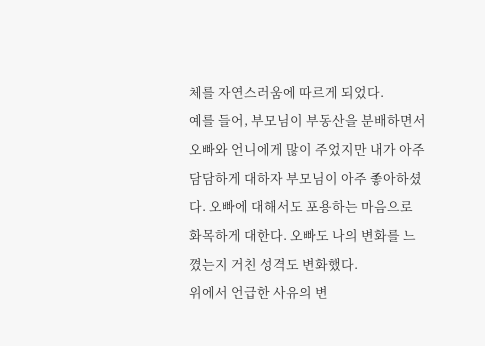체를 자연스러움에 따르게 되었다.
예를 들어, 부모님이 부동산을 분배하면서 오빠와 언니에게 많이 주었지만 내가 아주 담담하게 대하자 부모님이 아주 좋아하셨다. 오빠에 대해서도 포용하는 마음으로 화목하게 대한다. 오빠도 나의 변화를 느꼈는지 거친 성격도 변화했다.
위에서 언급한 사유의 변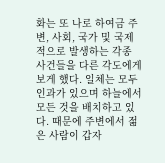화는 또 나로 하여금 주변, 사회, 국가 및 국제적으로 발생하는 각종 사건들을 다른 각도에게 보게 했다. 일체는 모두 인과가 있으며 하늘에서 모든 것을 배치하고 있다. 때문에 주변에서 젊은 사람이 갑자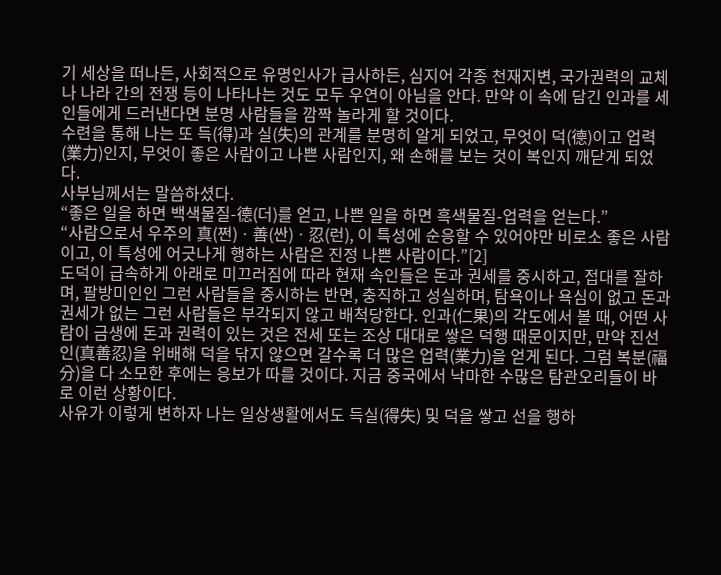기 세상을 떠나든, 사회적으로 유명인사가 급사하든, 심지어 각종 천재지변, 국가권력의 교체나 나라 간의 전쟁 등이 나타나는 것도 모두 우연이 아님을 안다. 만약 이 속에 담긴 인과를 세인들에게 드러낸다면 분명 사람들을 깜짝 놀라게 할 것이다.
수련을 통해 나는 또 득(得)과 실(失)의 관계를 분명히 알게 되었고, 무엇이 덕(德)이고 업력(業力)인지, 무엇이 좋은 사람이고 나쁜 사람인지, 왜 손해를 보는 것이 복인지 깨닫게 되었다.
사부님께서는 말씀하셨다.
“좋은 일을 하면 백색물질-德(더)를 얻고, 나쁜 일을 하면 흑색물질-업력을 얻는다.”
“사람으로서 우주의 真(쩐)ㆍ善(싼)ㆍ忍(런), 이 특성에 순응할 수 있어야만 비로소 좋은 사람이고, 이 특성에 어긋나게 행하는 사람은 진정 나쁜 사람이다.”[2]
도덕이 급속하게 아래로 미끄러짐에 따라 현재 속인들은 돈과 권세를 중시하고, 접대를 잘하며, 팔방미인인 그런 사람들을 중시하는 반면, 충직하고 성실하며, 탐욕이나 욕심이 없고 돈과 권세가 없는 그런 사람들은 부각되지 않고 배척당한다. 인과(仁果)의 각도에서 볼 때, 어떤 사람이 금생에 돈과 권력이 있는 것은 전세 또는 조상 대대로 쌓은 덕행 때문이지만, 만약 진선인(真善忍)을 위배해 덕을 닦지 않으면 갈수록 더 많은 업력(業力)을 얻게 된다. 그럼 복분(福分)을 다 소모한 후에는 응보가 따를 것이다. 지금 중국에서 낙마한 수많은 탐관오리들이 바로 이런 상황이다.
사유가 이렇게 변하자 나는 일상생활에서도 득실(得失) 및 덕을 쌓고 선을 행하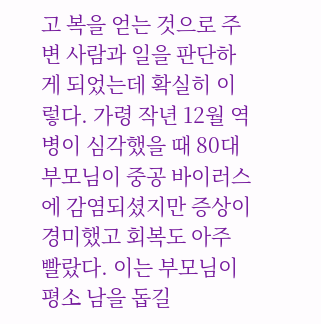고 복을 얻는 것으로 주변 사람과 일을 판단하게 되었는데 확실히 이렇다. 가령 작년 12월 역병이 심각했을 때 80대 부모님이 중공 바이러스에 감염되셨지만 증상이 경미했고 회복도 아주 빨랐다. 이는 부모님이 평소 남을 돕길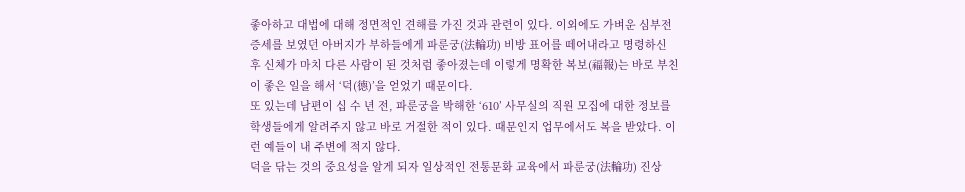좋아하고 대법에 대해 정면적인 견해를 가진 것과 관련이 있다. 이외에도 가벼운 심부전 증세를 보였던 아버지가 부하들에게 파룬궁(法輪功) 비방 표어를 떼어내라고 명령하신 후 신체가 마치 다른 사람이 된 것처럼 좋아졌는데 이렇게 명확한 복보(福報)는 바로 부친이 좋은 일을 해서 ‘덕(德)’을 얻었기 때문이다.
또 있는데 남편이 십 수 년 전, 파룬궁을 박해한 ‘610’ 사무실의 직원 모집에 대한 정보를 학생들에게 알려주지 않고 바로 거절한 적이 있다. 때문인지 업무에서도 복을 받았다. 이런 예들이 내 주변에 적지 않다.
덕을 닦는 것의 중요성을 알게 되자 일상적인 전통문화 교육에서 파룬궁(法輪功) 진상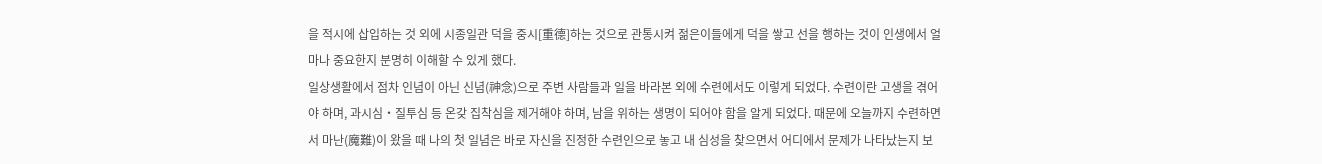을 적시에 삽입하는 것 외에 시종일관 덕을 중시[重德]하는 것으로 관통시켜 젊은이들에게 덕을 쌓고 선을 행하는 것이 인생에서 얼마나 중요한지 분명히 이해할 수 있게 했다.
일상생활에서 점차 인념이 아닌 신념(神念)으로 주변 사람들과 일을 바라본 외에 수련에서도 이렇게 되었다. 수련이란 고생을 겪어야 하며, 과시심・질투심 등 온갖 집착심을 제거해야 하며, 남을 위하는 생명이 되어야 함을 알게 되었다. 때문에 오늘까지 수련하면서 마난(魔難)이 왔을 때 나의 첫 일념은 바로 자신을 진정한 수련인으로 놓고 내 심성을 찾으면서 어디에서 문제가 나타났는지 보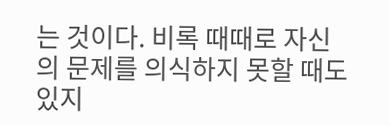는 것이다. 비록 때때로 자신의 문제를 의식하지 못할 때도 있지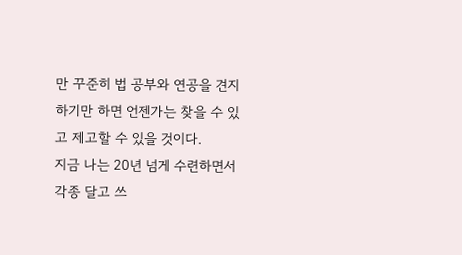만 꾸준히 법 공부와 연공을 견지하기만 하면 언젠가는 찾을 수 있고 제고할 수 있을 것이다.
지금 나는 20년 넘게 수련하면서 각종 달고 쓰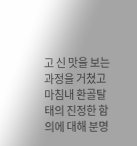고 신 맛을 보는 과정을 거쳤고 마침내 환골탈태의 진정한 함의에 대해 분명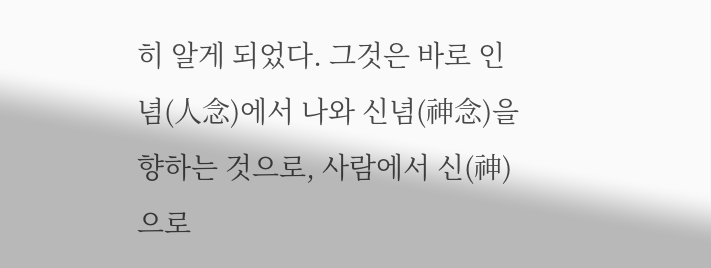히 알게 되었다. 그것은 바로 인념(人念)에서 나와 신념(神念)을 향하는 것으로, 사람에서 신(神)으로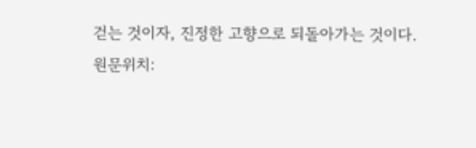걷는 것이자, 진정한 고향으로 되돌아가는 것이다.
원문위치: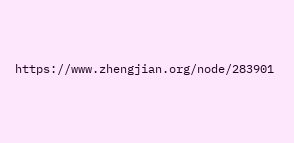https://www.zhengjian.org/node/283901